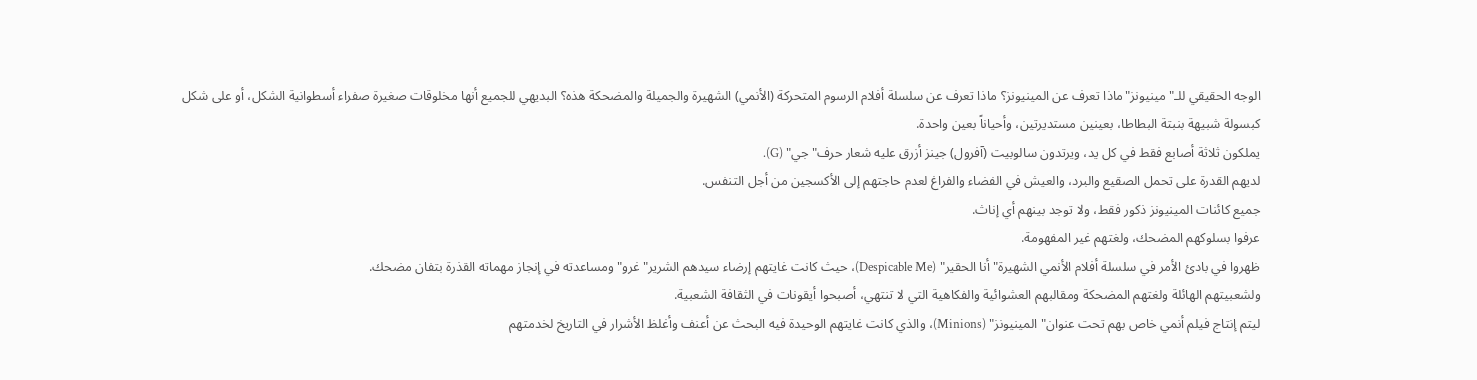الوجه الحقيقي للـ" مينيونز"ماذا تعرف عن المينيونز؟ ماذا تعرف عن سلسلة أفلام الرسوم المتحركة (الأنمي) الشهيرة والجميلة والمضحكة هذه؟ البديهي للجميع أنها مخلوقات صغيرة صفراء أسطوانية الشكل، أو على شكل كبسولة شبيهة بنبتة البطاطا، بعينين مستديرتين، وأحياناً بعين واحدة.
يملكون ثلاثة أصابع فقط في كل يد، ويرتدون سالوبيت (آفرول) جينز أزرق عليه شعار حرف" جي" (G).
لديهم القدرة على تحمل الصقيع والبرد، والعيش في الفضاء والفراغ لعدم حاجتهم إلى الأكسجين من أجل التنفس.
جميع كائنات المينيونز ذكور فقط، ولا توجد بينهم أي إناث.
عرفوا بسلوكهم المضحك، ولغتهم غير المفهومة.
ظهروا في بادئ الأمر في سلسلة أفلام الأنمي الشهيرة" أنا الحقير" (Despicable Me)، حيث كانت غايتهم إرضاء سيدهم الشرير" غرو" ومساعدته في إنجاز مهماته القذرة بتفان مضحك.
ولشعبيتهم الهائلة ولغتهم المضحكة ومقالبهم العشوائية والفكاهية التي لا تنتهي، أصبحوا أيقونات في الثقافة الشعبية.
ليتم إنتاج فيلم أنمي خاص بهم تحت عنوان" المينيونز" (Minions)، والذي كانت غايتهم الوحيدة فيه البحث عن أعنف وأغلظ الأشرار في التاريخ لخدمتهم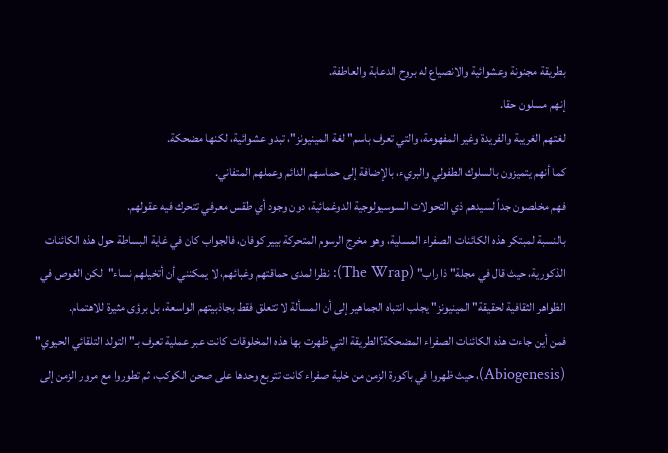بطريقة مجنونة وعشوائية والانصياع له بروح الدعابة والعاطفة.
إنهم مسلون حقا.
لغتهم الغريبة والفريدة وغير المفهومة، والتي تعرف باسم" لغة المينيونز"، تبدو عشوائية، لكنها مضحكة.
كما أنهم يتميزون بالسلوك الطفولي والبريء، بالإضافة إلى حماسهم الدائم وعملهم المتفاني.
فهم مخلصون جداً لسيدهم ذي التحولات السوسيولوجية الدوغمائية، دون وجود أي طقس معرفي تتحرك فيه عقولهم.
بالنسبة لمبتكر هذه الكائنات الصفراء المسلية، وهو مخرج الرسوم المتحركة بيير كوفان، فالجواب كان في غاية البساطة حول هذه الكائنات الذكورية، حيث قال في مجلة" ذا راب" (The Wrap): نظرا لمدى حماقتهم وغبائهم، لا يمكنني أن أتخيلهم نساء"لكن الغوص في الظواهر الثقافية لحقيقة" المينيونز" يجلب انتباه الجماهير إلى أن المسألة لا تتعلق فقط بجاذبيتهم الواسعة، بل برؤى مثيرة للاهتمام.
فمن أين جاءت هذه الكائنات الصفراء المضحكة؟الطريقة التي ظهرت بها هذه المخلوقات كانت عبر عملية تعرف بـ" التولد التلقائي الحيوي" (Abiogenesis)، حيث ظهروا في باكورة الزمن من خلية صفراء كانت تتربع وحدها على صحن الكوكب، ثم تطوروا مع مرور الزمن إلى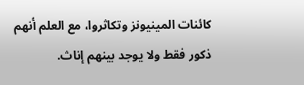كائنات المينيونز وتكاثروا، مع العلم أنهم ذكور فقط ولا يوجد بينهم إناث.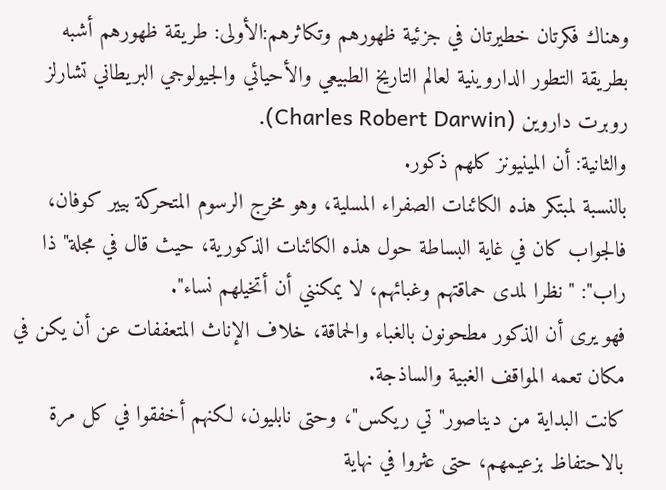وهناك فكرتان خطيرتان في جزئية ظهورهم وتكاثرهم:الأولى: طريقة ظهورهم أشبه بطريقة التطور الداروينية لعالم التاريخ الطبيعي والأحيائي والجيولوجي البريطاني تشارلز روبرت داروين (Charles Robert Darwin).
والثانية: أن المينيونز كلهم ذكور.
بالنسبة لمبتكر هذه الكائنات الصفراء المسلية، وهو مخرج الرسوم المتحركة بيير كوفان، فالجواب كان في غاية البساطة حول هذه الكائنات الذكورية، حيث قال في مجلة" ذا راب": " نظرا لمدى حماقتهم وغبائهم، لا يمكنني أن أتخيلهم نساء".
فهو يرى أن الذكور مطحونون بالغباء والحماقة، خلاف الإناث المتعففات عن أن يكن في مكان تعمه المواقف الغبية والساذجة.
كانت البداية من ديناصور" تي ريكس"، وحتى نابليون، لكنهم أخفقوا في كل مرة بالاحتفاظ بزعيمهم، حتى عثروا في نهاية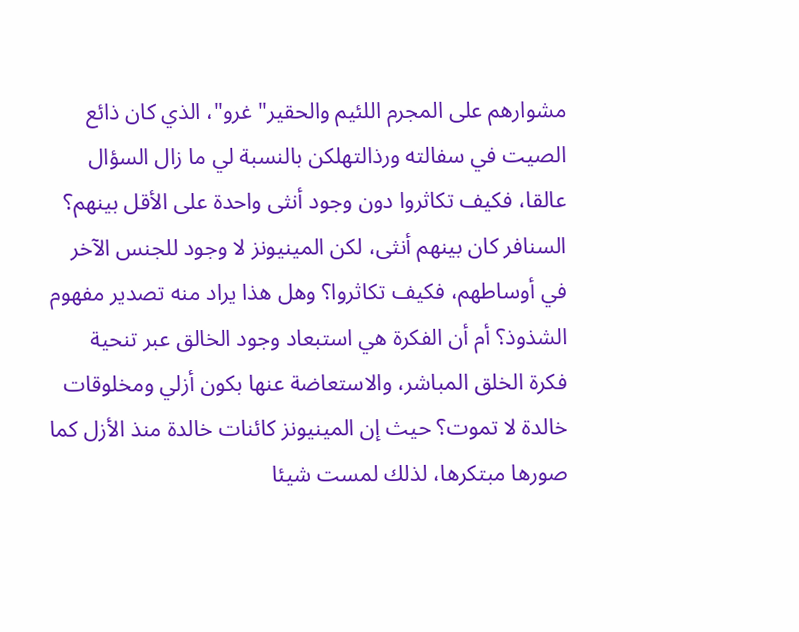مشوارهم على المجرم اللئيم والحقير" غرو"، الذي كان ذائع الصيت في سفالته ورذالتهلكن بالنسبة لي ما زال السؤال عالقا، فكيف تكاثروا دون وجود أنثى واحدة على الأقل بينهم؟ السنافر كان بينهم أنثى، لكن المينيونز لا وجود للجنس الآخر في أوساطهم، فكيف تكاثروا؟ وهل هذا يراد منه تصدير مفهوم الشذوذ؟ أم أن الفكرة هي استبعاد وجود الخالق عبر تنحية فكرة الخلق المباشر، والاستعاضة عنها بكون أزلي ومخلوقات خالدة لا تموت؟ حيث إن المينيونز كائنات خالدة منذ الأزل كما صورها مبتكرها، لذلك لمست شيئا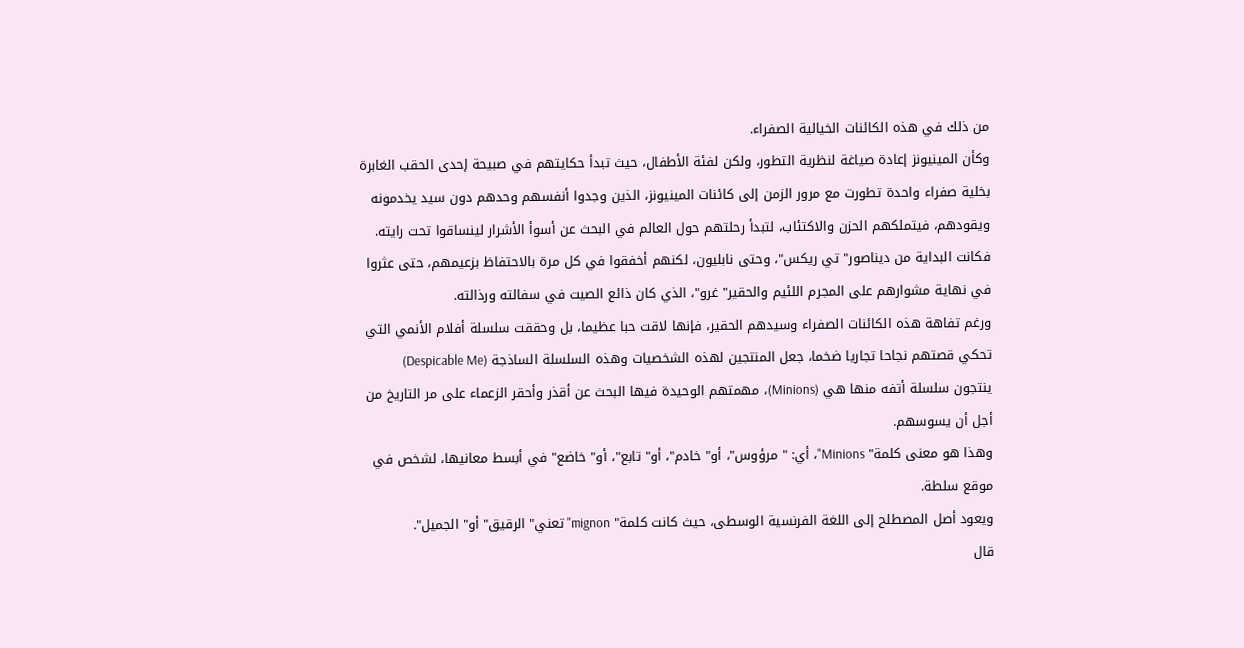من ذلك في هذه الكائنات الخيالية الصفراء.
وكأن المينيونز إعادة صياغة لنظرية التطور، ولكن لفئة الأطفال، حيث تبدأ حكايتهم في صبيحة إحدى الحقب الغابرة بخلية صفراء واحدة تطورت مع مرور الزمن إلى كائنات المينيونز، الذين وجدوا أنفسهم وحدهم دون سيد يخدمونه ويقودهم، فيتملكهم الحزن والاكتئاب، لتبدأ رحلتهم حول العالم في البحث عن أسوأ الأشرار لينساقوا تحت رايته.
فكانت البداية من ديناصور" تي ريكس"، وحتى نابليون، لكنهم أخفقوا في كل مرة بالاحتفاظ بزعيمهم، حتى عثروا في نهاية مشوارهم على المجرم اللئيم والحقير" غرو"، الذي كان ذائع الصيت في سفالته ورذالته.
ورغم تفاهة هذه الكائنات الصفراء وسيدهم الحقير، فإنها لاقت حبا عظيما، بل وحققت سلسلة أفلام الأنمي التي تحكي قصتهم نجاحا تجاريا ضخما، جعل المنتجين لهذه الشخصيات وهذه السلسلة الساذجة (Despicable Me) ينتجون سلسلة أتفه منها هي (Minions)، مهمتهم الوحيدة فيها البحث عن أقذر وأحقر الزعماء على مر التاريخ من أجل أن يسوسهم.
وهذا هو معنى كلمة" Minions"، أي: " مرؤوس"، أو" خادم"، أو" تابع"، أو" خاضع" في أبسط معانيها، لشخص في موقع سلطة.
ويعود أصل المصطلح إلى اللغة الفرنسية الوسطى، حيث كانت كلمة" mignon" تعني" الرقيق" أو" الجميل".
قال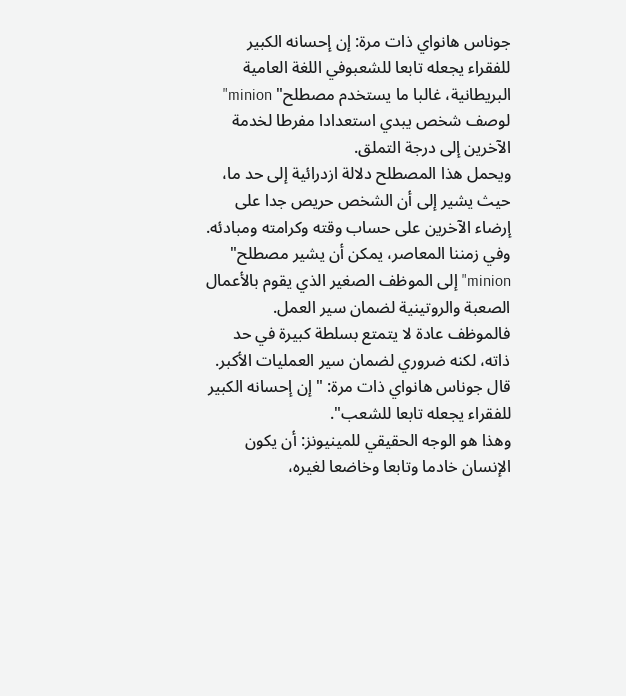جوناس هانواي ذات مرة: إن إحسانه الكبير للفقراء يجعله تابعا للشعبوفي اللغة العامية البريطانية، غالبا ما يستخدم مصطلح" minion" لوصف شخص يبدي استعدادا مفرطا لخدمة الآخرين إلى درجة التملق.
ويحمل هذا المصطلح دلالة ازدرائية إلى حد ما، حيث يشير إلى أن الشخص حريص جدا على إرضاء الآخرين على حساب وقته وكرامته ومبادئه.
وفي زمننا المعاصر، يمكن أن يشير مصطلح" minion" إلى الموظف الصغير الذي يقوم بالأعمال الصعبة والروتينية لضمان سير العمل.
فالموظف عادة لا يتمتع بسلطة كبيرة في حد ذاته، لكنه ضروري لضمان سير العمليات الأكبر.
قال جوناس هانواي ذات مرة: " إن إحسانه الكبير للفقراء يجعله تابعا للشعب".
وهذا هو الوجه الحقيقي للمينيونز: أن يكون الإنسان خادما وتابعا وخاضعا لغيره،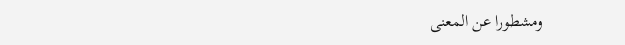ومشطورا عن المعنى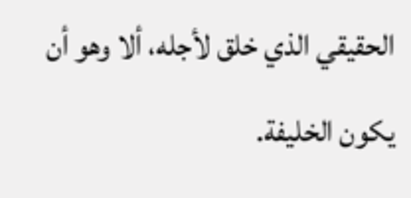الحقيقي الذي خلق لأجله، ألا وهو أن يكون الخليفة.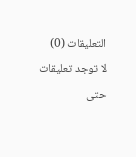التعليقات (0)
لا توجد تعليقات حتى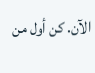الآن. كن أول من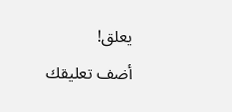يعلق!
أضف تعليقك